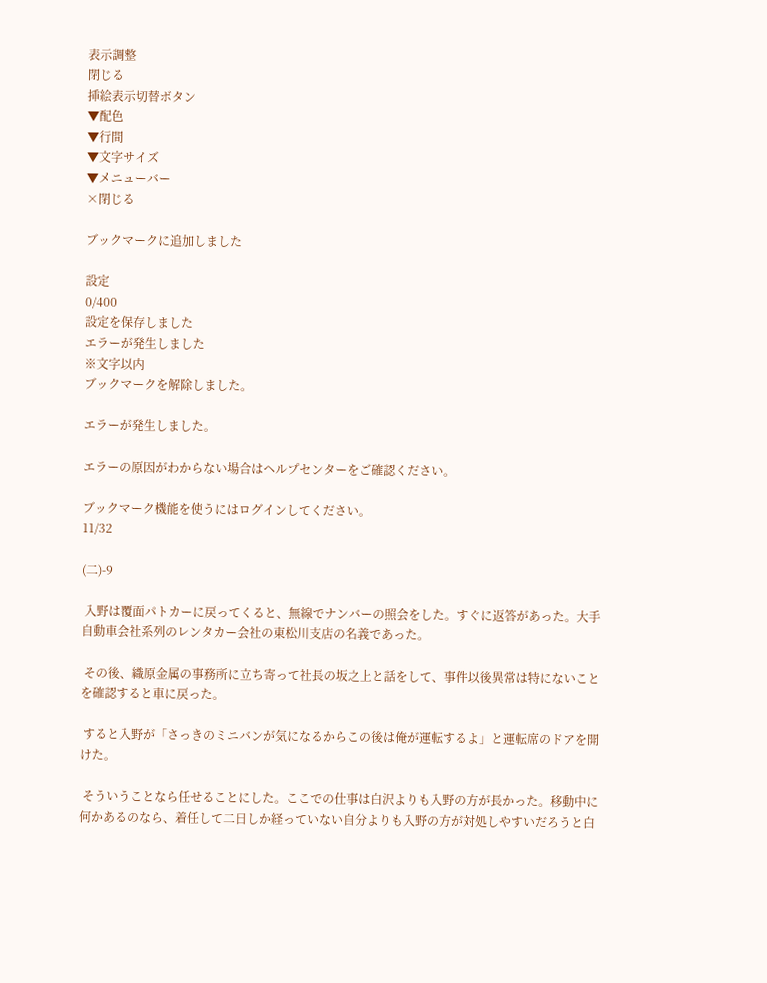表示調整
閉じる
挿絵表示切替ボタン
▼配色
▼行間
▼文字サイズ
▼メニューバー
×閉じる

ブックマークに追加しました

設定
0/400
設定を保存しました
エラーが発生しました
※文字以内
ブックマークを解除しました。

エラーが発生しました。

エラーの原因がわからない場合はヘルプセンターをご確認ください。

ブックマーク機能を使うにはログインしてください。
11/32

(二)-9

 入野は覆面パトカーに戻ってくると、無線でナンバーの照会をした。すぐに返答があった。大手自動車会社系列のレンタカー会社の東松川支店の名義であった。

 その後、織原金属の事務所に立ち寄って社長の坂之上と話をして、事件以後異常は特にないことを確認すると車に戻った。

 すると入野が「さっきのミニバンが気になるからこの後は俺が運転するよ」と運転席のドアを開けた。

 そういうことなら任せることにした。ここでの仕事は白沢よりも入野の方が長かった。移動中に何かあるのなら、着任して二日しか経っていない自分よりも入野の方が対処しやすいだろうと白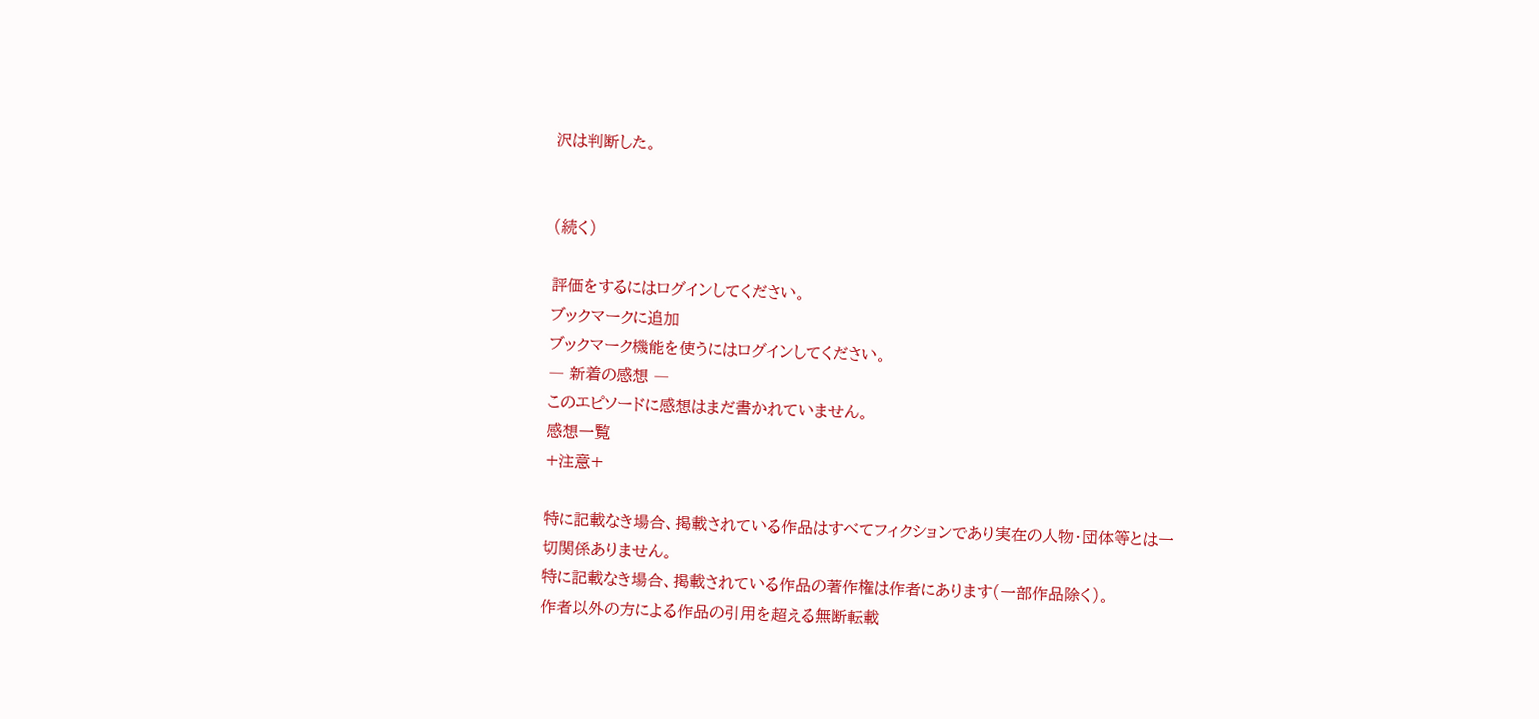沢は判断した。


(続く)

評価をするにはログインしてください。
ブックマークに追加
ブックマーク機能を使うにはログインしてください。
― 新着の感想 ―
このエピソードに感想はまだ書かれていません。
感想一覧
+注意+

特に記載なき場合、掲載されている作品はすべてフィクションであり実在の人物・団体等とは一切関係ありません。
特に記載なき場合、掲載されている作品の著作権は作者にあります(一部作品除く)。
作者以外の方による作品の引用を超える無断転載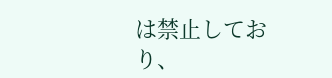は禁止しており、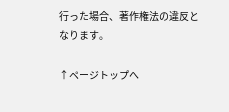行った場合、著作権法の違反となります。

↑ページトップへ